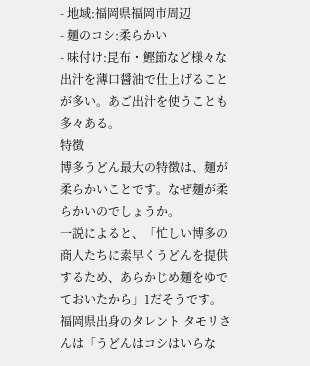- 地域:福岡県福岡市周辺
- 麺のコシ:柔らかい
- 味付け:昆布・鰹節など様々な出汁を薄口醤油で仕上げることが多い。あご出汁を使うことも多々ある。
特徴
博多うどん最大の特徴は、麺が柔らかいことです。なぜ麺が柔らかいのでしょうか。
一説によると、「忙しい博多の商人たちに素早くうどんを提供するため、あらかじめ麺をゆでておいたから」1だそうです。
福岡県出身のタレント タモリさんは「うどんはコシはいらな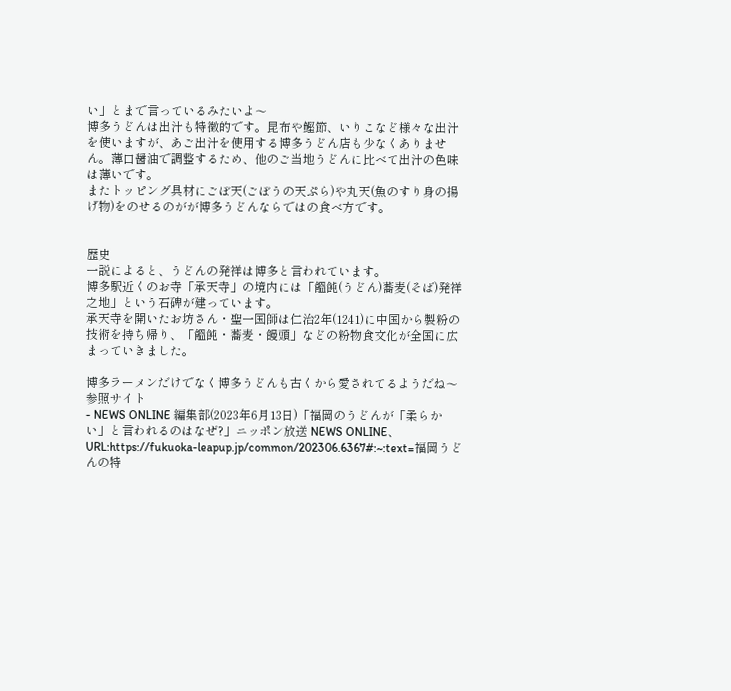い」とまで言っているみたいよ〜
博多うどんは出汁も特徴的です。昆布や鰹節、いりこなど様々な出汁を使いますが、あご出汁を使用する博多うどん店も少なくありません。薄口醤油で調整するため、他のご当地うどんに比べて出汁の色味は薄いです。
またトッピング具材にごぼ天(ごぼうの天ぷら)や丸天(魚のすり身の揚げ物)をのせるのがが博多うどんならではの食べ方です。


歴史
一説によると、うどんの発祥は博多と言われています。
博多駅近くのお寺「承天寺」の境内には「饂飩(うどん)蕎麦(そば)発祥之地」という石碑が建っています。
承天寺を開いたお坊さん・聖一国師は仁治2年(1241)に中国から製粉の技術を持ち帰り、「饂飩・蕎麦・饅頭」などの粉物食文化が全国に広まっていきました。

博多ラーメンだけでなく博多うどんも古くから愛されてるようだね〜
参照サイト
- NEWS ONLINE 編集部(2023年6月13日)「福岡のうどんが「柔らかい」と言われるのはなぜ?」ニッポン放送 NEWS ONLINE、URL:https://fukuoka-leapup.jp/common/202306.6367#:~:text=福岡うどんの特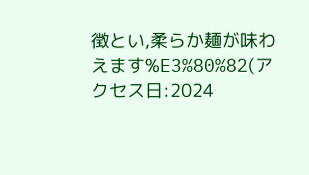徴とい,柔らか麺が味わえます%E3%80%82(アクセス日:2024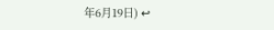年6月19日) ↩